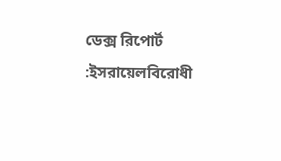ডেক্স রিপোর্ট :ইসরায়েলবিরোধী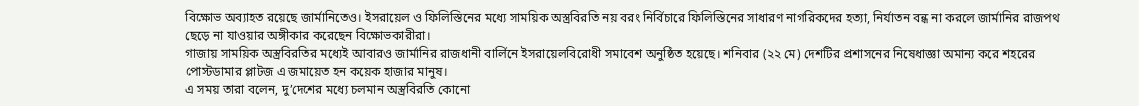বিক্ষোভ অব্যাহত রয়েছে জার্মানিতেও। ইসরায়েল ও ফিলিস্তিনের মধ্যে সাময়িক অস্ত্রবিরতি নয় বরং নির্বিচারে ফিলিস্তিনের সাধারণ নাগরিকদের হত্যা, নির্যাতন বন্ধ না করলে জার্মানির রাজপথ ছেড়ে না যাওয়ার অঙ্গীকার করেছেন বিক্ষোভকারীরা।
গাজায় সাময়িক অস্ত্রবিরতির মধ্যেই আবারও জার্মানির রাজধানী বার্লিনে ইসরায়েলবিরোধী সমাবেশ অনুষ্ঠিত হয়েছে। শনিবার (২২ মে) দেশটির প্রশাসনের নিষেধাজ্ঞা অমান্য করে শহরের পোস্টডামার প্লাটজ এ জমায়েত হন কয়েক হাজার মানুষ।
এ সময় তারা বলেন, দু’দেশের মধ্যে চলমান অস্ত্রবিরতি কোনো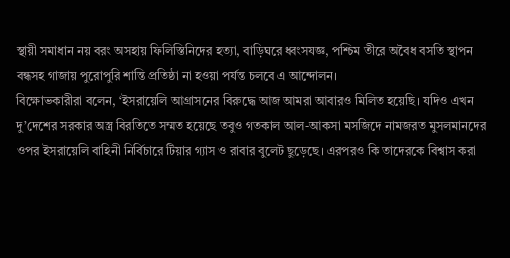স্থায়ী সমাধান নয় বরং অসহায় ফিলিস্তিনিদের হত্যা, বাড়িঘরে ধ্বংসযজ্ঞ, পশ্চিম তীরে অবৈধ বসতি স্থাপন বন্ধসহ গাজায় পুরোপুরি শান্তি প্রতিষ্ঠা না হওয়া পর্যন্ত চলবে এ আন্দোলন।
বিক্ষোভকারীরা বলেন, ‘ইসরায়েলি আগ্রাসনের বিরুদ্ধে আজ আমরা আবারও মিলিত হয়েছি। যদিও এখন দু’দেশের সরকার অস্ত্র বিরতিতে সম্মত হয়েছে তবুও গতকাল আল-আকসা মসজিদে নামজরত মুসলমানদের ওপর ইসরায়েলি বাহিনী নির্বিচারে টিয়ার গ্যাস ও রাবার বুলেট ছুড়েছে। এরপরও কি তাদেরকে বিশ্বাস করা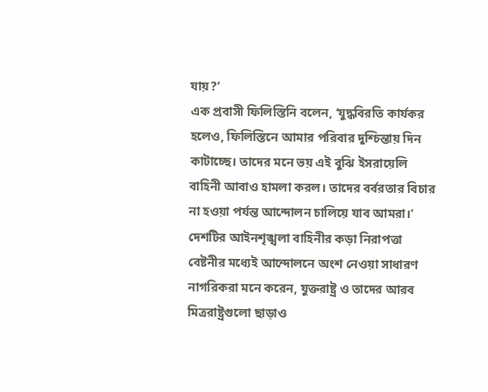যায়?’
এক প্রবাসী ফিলিস্তিনি বলেন, ‘যুদ্ধবিরতি কার্যকর হলেও, ফিলিস্তিনে আমার পরিবার দুশ্চিন্তায় দিন কাটাচ্ছে। তাদের মনে ভয় এই বুঝি ইসরায়েলি বাহিনী আবাও হামলা করল। তাদের বর্বরতার বিচার না হওয়া পর্যন্ত আন্দোলন চালিয়ে যাব আমরা।’
দেশটির আইনশৃঙ্খলা বাহিনীর কড়া নিরাপত্তা বেষ্টনীর মধ্যেই আন্দোলনে অংশ নেওয়া সাধারণ নাগরিকরা মনে করেন, যুক্তরাষ্ট্র ও তাদের আরব মিত্ররাষ্ট্রগুলো ছাড়াও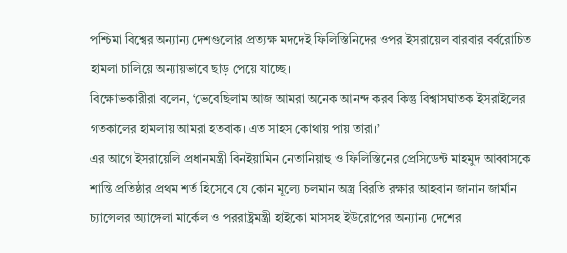পশ্চিমা বিশ্বের অন্যান্য দেশগুলোর প্রত্যক্ষ মদদেই ফিলিস্তিনিদের ওপর ইসরায়েল বারবার বর্বরোচিত হামলা চালিয়ে অন্যায়ভাবে ছাড় পেয়ে যাচ্ছে।
বিক্ষোভকারীরা বলেন, ‘ভেবেছিলাম আজ আমরা অনেক আনন্দ করব কিন্তু বিশ্বাসঘাতক ইসরাইলের গতকালের হামলায় আমরা হতবাক। এত সাহস কোথায় পায় তারা।’
এর আগে ইসরায়েলি প্রধানমন্ত্রী বিনইয়ামিন নেতানিয়াহু ও ফিলিস্তিনের প্রেসিডেন্ট মাহমুদ আব্বাসকে শান্তি প্রতিষ্ঠার প্রথম শর্ত হিসেবে যে কোন মূল্যে চলমান অস্ত্র বিরতি রক্ষার আহবান জানান জার্মান চ্যান্সেলর অ্যাঙ্গেলা মার্কেল ও পররাষ্ট্রমন্ত্রী হাইকো মাসসহ ইউরোপের অন্যান্য দেশের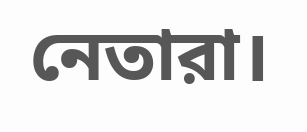নেতারা।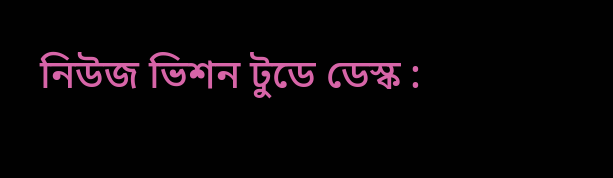নিউজ ভিশন টুডে ডেস্ক :